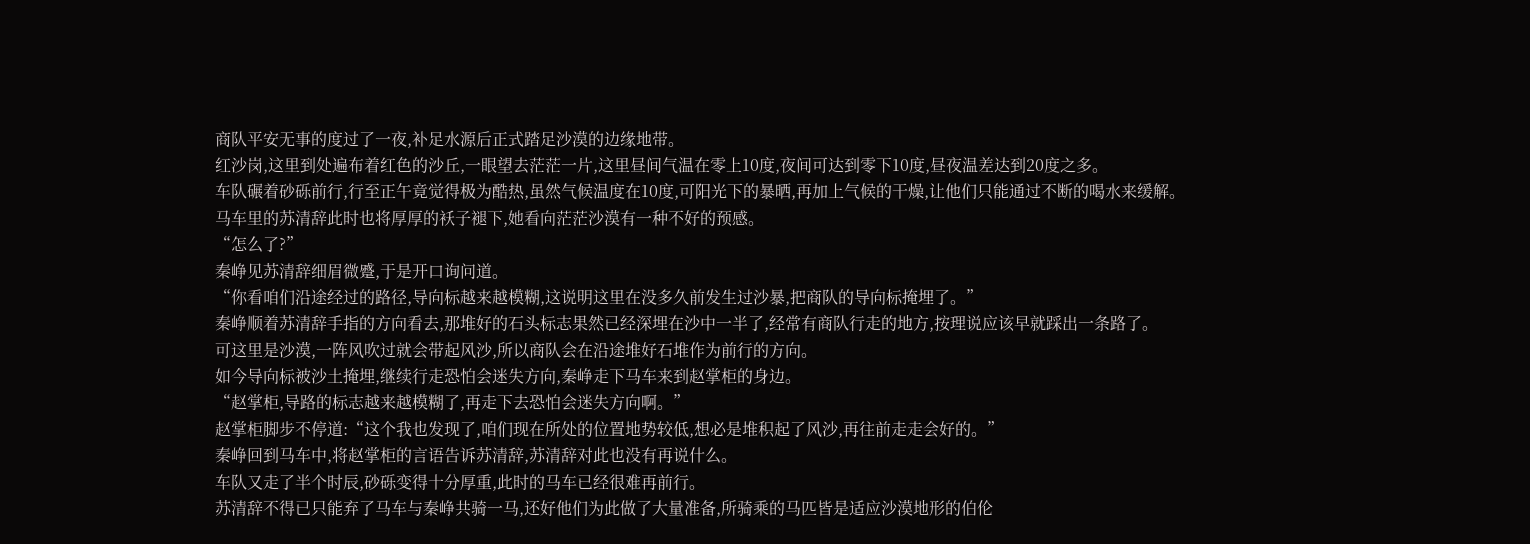商队平安无事的度过了一夜,补足水源后正式踏足沙漠的边缘地带。
红沙岗,这里到处遍布着红色的沙丘,一眼望去茫茫一片,这里昼间气温在零上10度,夜间可达到零下10度,昼夜温差达到20度之多。
车队碾着砂砾前行,行至正午竟觉得极为酷热,虽然气候温度在10度,可阳光下的暴晒,再加上气候的干燥,让他们只能通过不断的喝水来缓解。
马车里的苏清辞此时也将厚厚的袄子褪下,她看向茫茫沙漠有一种不好的预感。
“怎么了?”
秦峥见苏清辞细眉微蹙,于是开口询问道。
“你看咱们沿途经过的路径,导向标越来越模糊,这说明这里在没多久前发生过沙暴,把商队的导向标掩埋了。”
秦峥顺着苏清辞手指的方向看去,那堆好的石头标志果然已经深埋在沙中一半了,经常有商队行走的地方,按理说应该早就踩出一条路了。
可这里是沙漠,一阵风吹过就会带起风沙,所以商队会在沿途堆好石堆作为前行的方向。
如今导向标被沙土掩埋,继续行走恐怕会迷失方向,秦峥走下马车来到赵掌柜的身边。
“赵掌柜,导路的标志越来越模糊了,再走下去恐怕会迷失方向啊。”
赵掌柜脚步不停道:“这个我也发现了,咱们现在所处的位置地势较低,想必是堆积起了风沙,再往前走走会好的。”
秦峥回到马车中,将赵掌柜的言语告诉苏清辞,苏清辞对此也没有再说什么。
车队又走了半个时辰,砂砾变得十分厚重,此时的马车已经很难再前行。
苏清辞不得已只能弃了马车与秦峥共骑一马,还好他们为此做了大量准备,所骑乘的马匹皆是适应沙漠地形的伯伦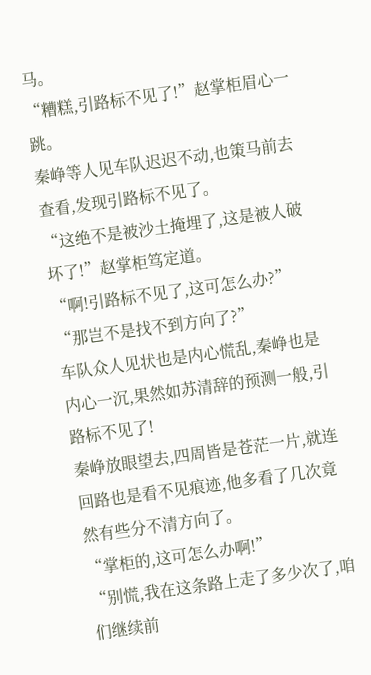马。
“糟糕,引路标不见了!”赵掌柜眉心一跳。
秦峥等人见车队迟迟不动,也策马前去查看,发现引路标不见了。
“这绝不是被沙土掩埋了,这是被人破坏了!”赵掌柜笃定道。
“啊!引路标不见了,这可怎么办?”
“那岂不是找不到方向了?”
车队众人见状也是内心慌乱,秦峥也是内心一沉,果然如苏清辞的预测一般,引路标不见了!
秦峥放眼望去,四周皆是苍茫一片,就连回路也是看不见痕迹,他多看了几次竟然有些分不清方向了。
“掌柜的,这可怎么办啊!”
“别慌,我在这条路上走了多少次了,咱们继续前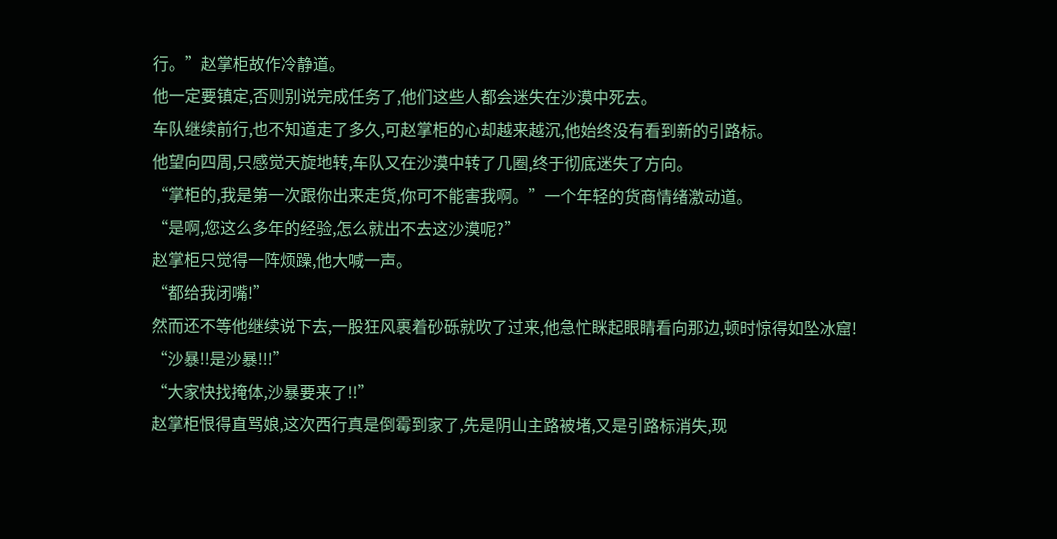行。”赵掌柜故作冷静道。
他一定要镇定,否则别说完成任务了,他们这些人都会迷失在沙漠中死去。
车队继续前行,也不知道走了多久,可赵掌柜的心却越来越沉,他始终没有看到新的引路标。
他望向四周,只感觉天旋地转,车队又在沙漠中转了几圈,终于彻底迷失了方向。
“掌柜的,我是第一次跟你出来走货,你可不能害我啊。”一个年轻的货商情绪激动道。
“是啊,您这么多年的经验,怎么就出不去这沙漠呢?”
赵掌柜只觉得一阵烦躁,他大喊一声。
“都给我闭嘴!”
然而还不等他继续说下去,一股狂风裹着砂砾就吹了过来,他急忙眯起眼睛看向那边,顿时惊得如坠冰窟!
“沙暴!!是沙暴!!!”
“大家快找掩体,沙暴要来了!!”
赵掌柜恨得直骂娘,这次西行真是倒霉到家了,先是阴山主路被堵,又是引路标消失,现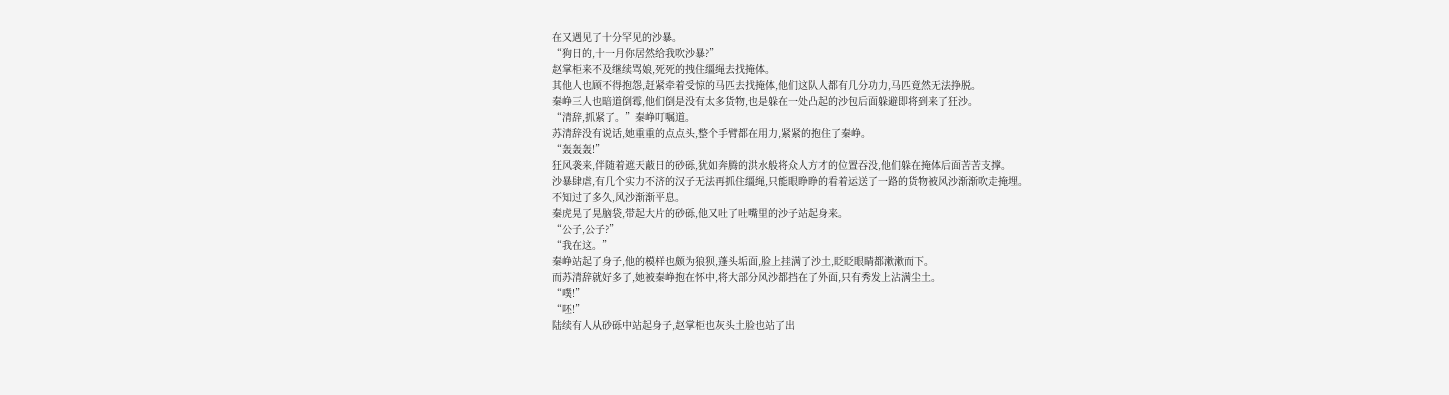在又遇见了十分罕见的沙暴。
“狗日的,十一月你居然给我吹沙暴?”
赵掌柜来不及继续骂娘,死死的拽住缰绳去找掩体。
其他人也顾不得抱怨,赶紧牵着受惊的马匹去找掩体,他们这队人都有几分功力,马匹竟然无法挣脱。
秦峥三人也暗道倒霉,他们倒是没有太多货物,也是躲在一处凸起的沙包后面躲避即将到来了狂沙。
“清辞,抓紧了。”秦峥叮嘱道。
苏清辞没有说话,她重重的点点头,整个手臂都在用力,紧紧的抱住了秦峥。
“轰轰轰!”
狂风袭来,伴随着遮天蔽日的砂砾,犹如奔腾的洪水般将众人方才的位置吞没,他们躲在掩体后面苦苦支撑。
沙暴肆虐,有几个实力不济的汉子无法再抓住缰绳,只能眼睁睁的看着运送了一路的货物被风沙渐渐吹走掩埋。
不知过了多久,风沙渐渐平息。
秦虎晃了晃脑袋,带起大片的砂砾,他又吐了吐嘴里的沙子站起身来。
“公子,公子?”
“我在这。”
秦峥站起了身子,他的模样也颇为狼狈,蓬头垢面,脸上挂满了沙土,眨眨眼睛都漱漱而下。
而苏清辞就好多了,她被秦峥抱在怀中,将大部分风沙都挡在了外面,只有秀发上沾满尘土。
“噗!”
“呸!”
陆续有人从砂砾中站起身子,赵掌柜也灰头土脸也站了出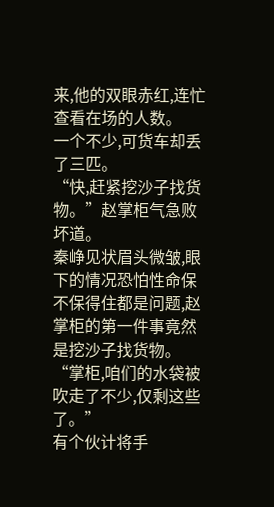来,他的双眼赤红,连忙查看在场的人数。
一个不少,可货车却丢了三匹。
“快,赶紧挖沙子找货物。”赵掌柜气急败坏道。
秦峥见状眉头微皱,眼下的情况恐怕性命保不保得住都是问题,赵掌柜的第一件事竟然是挖沙子找货物。
“掌柜,咱们的水袋被吹走了不少,仅剩这些了。”
有个伙计将手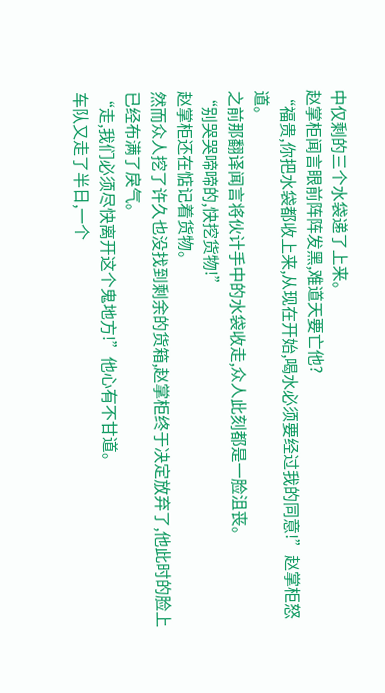中仅剩的三个水袋递了上来。
赵掌柜闻言眼前阵阵发黑,难道天要亡他?
“福贵,你把水袋都收上来,从现在开始,喝水必须要经过我的同意!”赵掌柜怒道。
之前那翻译闻言将伙计手中的水袋收走,众人此刻都是一脸沮丧。
“别哭哭啼啼的,快挖货物!”
赵掌柜还在惦记着货物。
然而众人挖了许久也没找到剩余的货箱,赵掌柜终于决定放弃了,他此时的脸上已经布满了戾气。
“走,我们必须尽快离开这个鬼地方!”他心有不甘道。
车队又走了半日,一个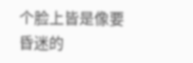个脸上皆是像要昏迷的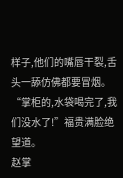样子,他们的嘴唇干裂,舌头一舔仿佛都要冒烟。
“掌柜的,水袋喝完了,我们没水了!”福贵满脸绝望道。
赵掌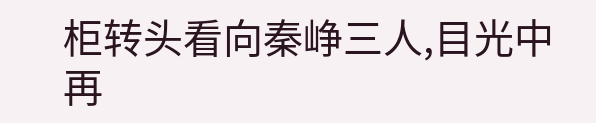柜转头看向秦峥三人,目光中再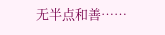无半点和善……